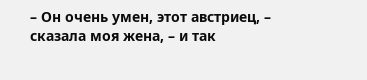– Он очень умен, этот австриец, – сказала моя жена, – и так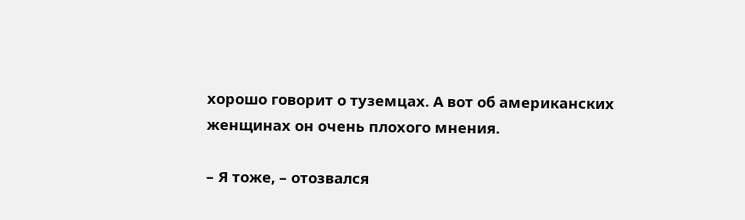хорошо говорит о туземцах. А вот об американских женщинах он очень плохого мнения.

– Я тоже, – отозвался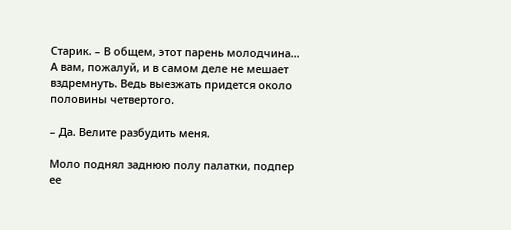Старик. – В общем, этот парень молодчина… А вам, пожалуй, и в самом деле не мешает вздремнуть. Ведь выезжать придется около половины четвертого.

– Да. Велите разбудить меня.

Моло поднял заднюю полу палатки, подпер ее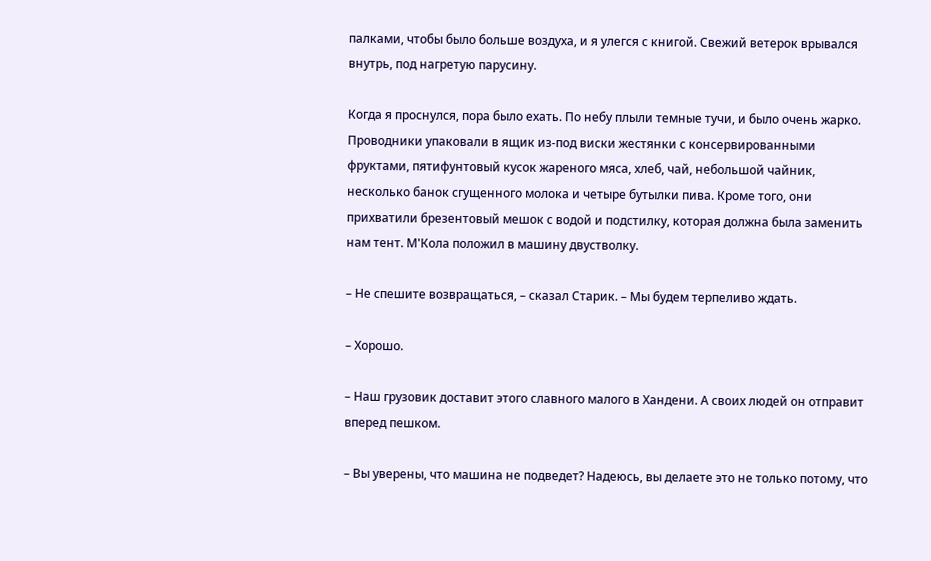палками, чтобы было больше воздуха, и я улегся с книгой. Свежий ветерок врывался внутрь, под нагретую парусину.

Когда я проснулся, пора было ехать. По небу плыли темные тучи, и было очень жарко. Проводники упаковали в ящик из-под виски жестянки с консервированными фруктами, пятифунтовый кусок жареного мяса, хлеб, чай, небольшой чайник, несколько банок сгущенного молока и четыре бутылки пива. Кроме того, они прихватили брезентовый мешок с водой и подстилку, которая должна была заменить нам тент. М'Кола положил в машину двустволку.

– Не спешите возвращаться, – сказал Старик. – Мы будем терпеливо ждать.

– Хорошо.

– Наш грузовик доставит этого славного малого в Хандени. А своих людей он отправит вперед пешком.

– Вы уверены, что машина не подведет? Надеюсь, вы делаете это не только потому, что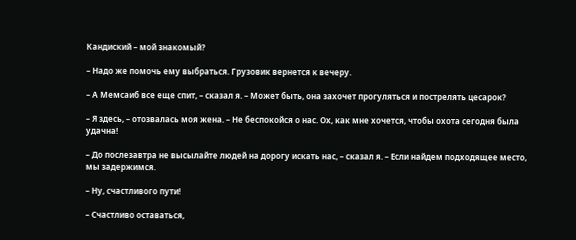Кандиский – мой знакомый?

– Надо же помочь ему выбраться. Грузовик вернется к вечеру.

– А Мемсаиб все еще спит, – сказал я. – Может быть, она захочет прогуляться и пострелять цесарок?

– Я здесь, – отозвалась моя жена. – Не беспокойся о нас. Ох, как мне хочется, чтобы охота сегодня была удачна!

– До послезавтра не высылайте людей на дорогу искать нас, – сказал я. – Если найдем подходящее место, мы задержимся.

– Ну, счастливого пути!

– Счастливо оставаться,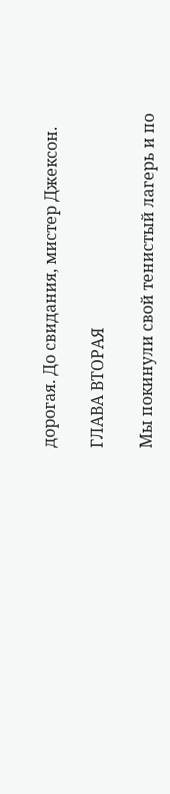дорогая. До свидания, мистер Джексон.

ГЛАВА ВТОРАЯ

Мы покинули свой тенистый лагерь и по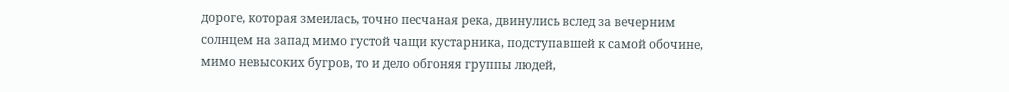дороге, которая змеилась, точно песчаная река, двинулись вслед за вечерним солнцем на запад мимо густой чащи кустарника, подступавшей к самой обочине, мимо невысоких бугров, то и дело обгоняя группы людей,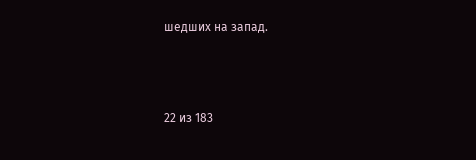шедших на запад.



22 из 183